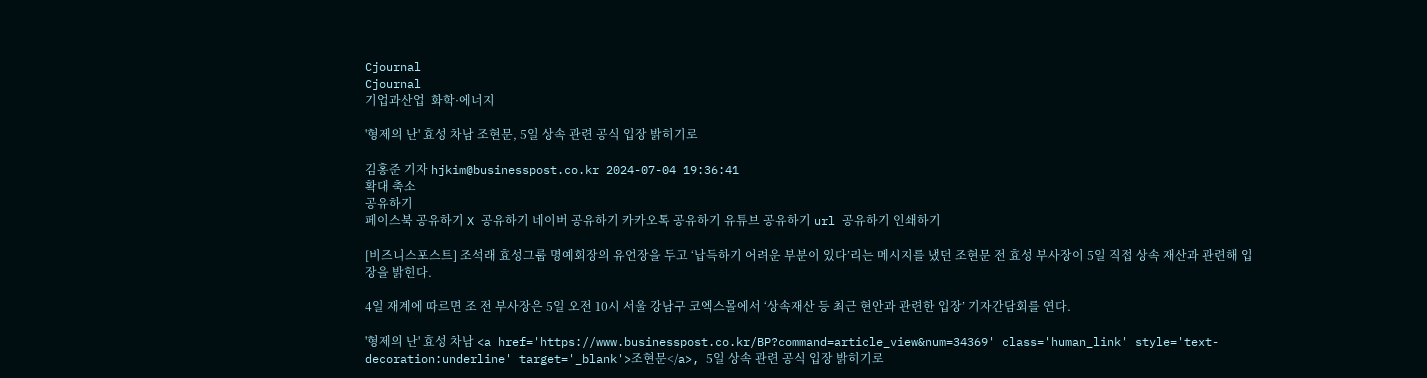Cjournal
Cjournal
기업과산업  화학·에너지

'형제의 난' 효성 차남 조현문, 5일 상속 관련 공식 입장 밝히기로

김홍준 기자 hjkim@businesspost.co.kr 2024-07-04 19:36:41
확대 축소
공유하기
페이스북 공유하기 X 공유하기 네이버 공유하기 카카오톡 공유하기 유튜브 공유하기 url 공유하기 인쇄하기

[비즈니스포스트] 조석래 효성그룹 명예회장의 유언장을 두고 ‘납득하기 어려운 부분이 있다’리는 메시지를 냈던 조현문 전 효성 부사장이 5일 직접 상속 재산과 관련해 입장을 밝힌다.

4일 재계에 따르면 조 전 부사장은 5일 오전 10시 서울 강남구 코엑스몰에서 ‘상속재산 등 최근 현안과 관련한 입장’ 기자간담회를 연다.

'형제의 난' 효성 차남 <a href='https://www.businesspost.co.kr/BP?command=article_view&num=34369' class='human_link' style='text-decoration:underline' target='_blank'>조현문</a>, 5일 상속 관련 공식 입장 밝히기로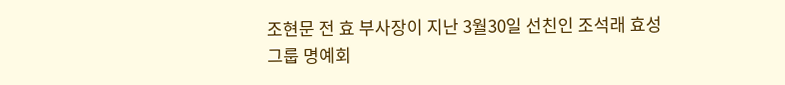조현문 전 효 부사장이 지난 3월30일 선친인 조석래 효성그룹 명예회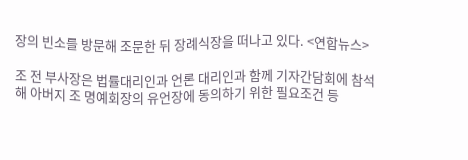장의 빈소를 방문해 조문한 뒤 장례식장을 떠나고 있다. <연합뉴스>

조 전 부사장은 법률대리인과 언론 대리인과 함께 기자간담회에 참석해 아버지 조 명예회장의 유언장에 동의하기 위한 필요조건 등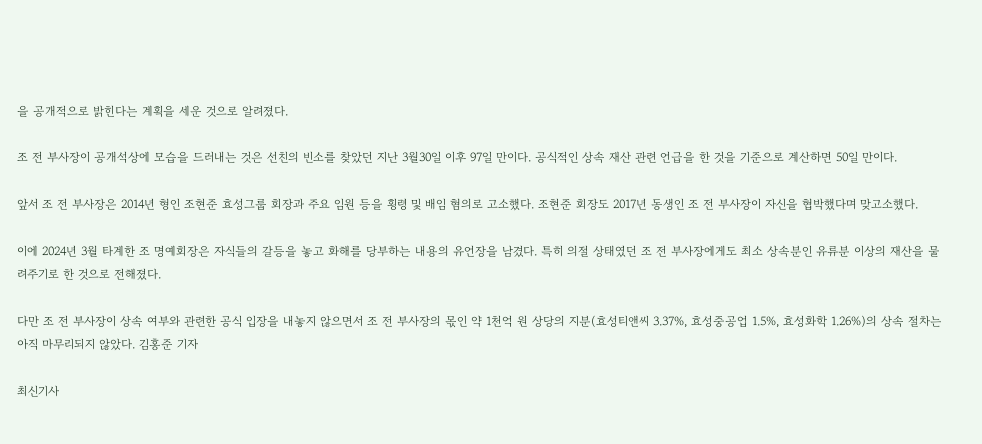을 공개적으로 밝힌다는 계획을 세운 것으로 알려졌다.

조 전 부사장이 공개석상에 모습을 드러내는 것은 선친의 빈소를 찾았던 지난 3월30일 이후 97일 만이다. 공식적인 상속 재산 관련 언급을 한 것을 기준으로 계산하면 50일 만이다.

앞서 조 전 부사장은 2014년 형인 조현준 효성그룹 회장과 주요 임원 등을 횡령 및 배임 혐의로 고소했다. 조현준 회장도 2017년 동생인 조 전 부사장이 자신을 협박했다며 맞고소했다.

이에 2024년 3월 타계한 조 명예회장은 자식들의 갈등을 놓고 화해를 당부하는 내용의 유언장을 남겼다. 특히 의절 상태였던 조 전 부사장에게도 최소 상속분인 유류분 이상의 재산을 물려주기로 한 것으로 전해졌다.

다만 조 전 부사장이 상속 여부와 관련한 공식 입장을 내놓지 않으면서 조 전 부사장의 몫인 약 1천억 원 상당의 지분(효성티앤씨 3.37%, 효성중공업 1.5%, 효성화학 1.26%)의 상속 절차는 아직 마무리되지 않았다. 김홍준 기자

최신기사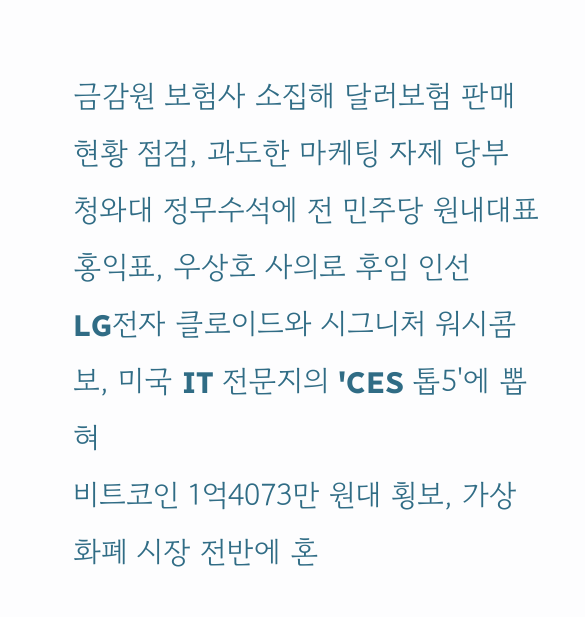금감원 보험사 소집해 달러보험 판매현황 점검, 과도한 마케팅 자제 당부
청와대 정무수석에 전 민주당 원내대표 홍익표, 우상호 사의로 후임 인선
LG전자 클로이드와 시그니처 워시콤보, 미국 IT 전문지의 'CES 톱5'에 뽑혀
비트코인 1억4073만 원대 횡보, 가상화폐 시장 전반에 혼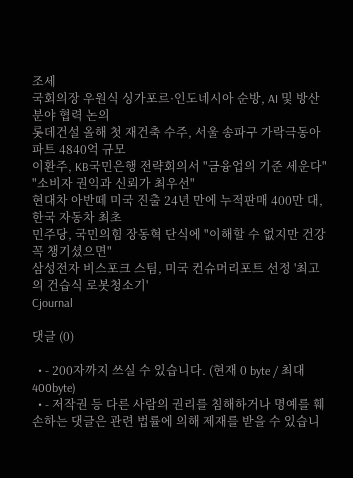조세
국회의장 우원식 싱가포르·인도네시아 순방, AI 및 방산 분야 협력 논의
롯데건설 올해 첫 재건축 수주, 서울 송파구 가락극동아파트 4840억 규모
이환주, KB국민은행 전략회의서 "금융업의 기준 세운다" "소비자 권익과 신뢰가 최우선"
현대차 아반떼 미국 진출 24년 만에 누적판매 400만 대, 한국 자동차 최초
민주당, 국민의힘 장동혁 단식에 "이해할 수 없지만 건강 꼭 챙기셨으면"
삼성전자 비스포크 스팀, 미국 컨슈머리포트 선정 '최고의 건습식 로봇청소기'
Cjournal

댓글 (0)

  • - 200자까지 쓰실 수 있습니다. (현재 0 byte / 최대 400byte)
  • - 저작권 등 다른 사람의 권리를 침해하거나 명예를 훼손하는 댓글은 관련 법률에 의해 제재를 받을 수 있습니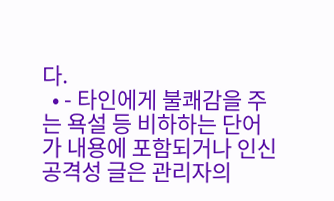다.
  • - 타인에게 불쾌감을 주는 욕설 등 비하하는 단어가 내용에 포함되거나 인신공격성 글은 관리자의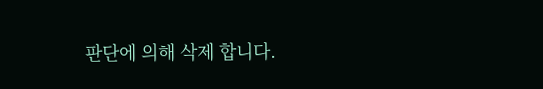판단에 의해 삭제 합니다.